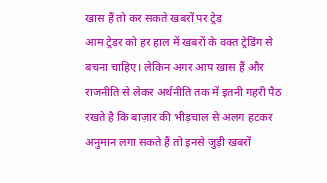खास हैं तो कर सकते खबरों पर ट्रेड
आम ट्रेडर को हर हाल में खबरों के वक्त ट्रेडिंग से बचना चाहिए। लेकिन अगर आप खास हैं और राजनीति से लेकर अर्थनीति तक में इतनी गहरी पैठ रखते है कि बाज़ार की भीड़चाल से अलग हटकर अनुमान लगा सकते हैं तो इनसे जुड़ी खबरों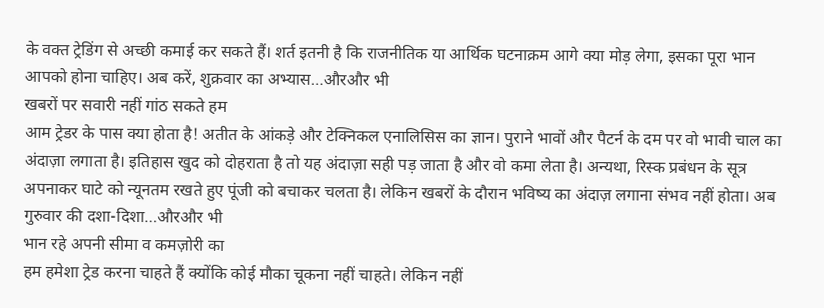के वक्त ट्रेडिंग से अच्छी कमाई कर सकते हैं। शर्त इतनी है कि राजनीतिक या आर्थिक घटनाक्रम आगे क्या मोड़ लेगा, इसका पूरा भान आपको होना चाहिए। अब करें, शुक्रवार का अभ्यास…औरऔर भी
खबरों पर सवारी नहीं गांठ सकते हम
आम ट्रेडर के पास क्या होता है! अतीत के आंकड़े और टेक्निकल एनालिसिस का ज्ञान। पुराने भावों और पैटर्न के दम पर वो भावी चाल का अंदाज़ा लगाता है। इतिहास खुद को दोहराता है तो यह अंदाज़ा सही पड़ जाता है और वो कमा लेता है। अन्यथा, रिस्क प्रबंधन के सूत्र अपनाकर घाटे को न्यूनतम रखते हुए पूंजी को बचाकर चलता है। लेकिन खबरों के दौरान भविष्य का अंदाज़ लगाना संभव नहीं होता। अब गुरुवार की दशा-दिशा…औरऔर भी
भान रहे अपनी सीमा व कमज़ोरी का
हम हमेशा ट्रेड करना चाहते हैं क्योंकि कोई मौका चूकना नहीं चाहते। लेकिन नहीं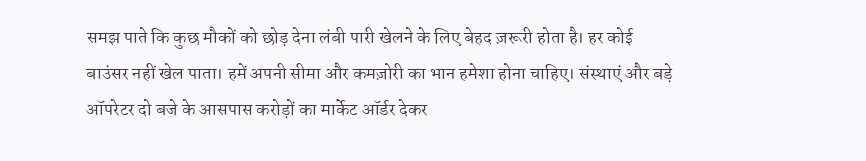समझ पाते कि कुछ मौकों को छोड़ देना लंबी पारी खेलने के लिए बेहद ज़रूरी होता है। हर कोई बाउंसर नहीं खेल पाता। हमें अपनी सीमा और कमज़ोरी का भान हमेशा होना चाहिए। संस्थाएं और बड़े ऑपरेटर दो बजे के आसपास करोड़ों का मार्केट ऑर्डर देकर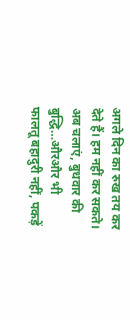अगले दिन का रुख तय कर देते हैं। हम नहीं कर सकते। अब चलाएं, बुधवार की बुद्धि…औरऔर भी
फालतू बहादुरी नहीं, पकड़ें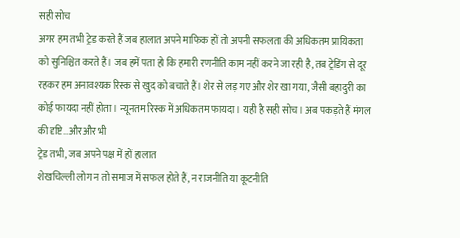सही सोच
अगर हम तभी ट्रेड करते हैं जब हालात अपने माफिक हों तो अपनी सफलता की अधिकतम प्रायिकता को सुनिश्चित करते हैं। जब हमें पता हो कि हमारी रणनीति काम नहीं करने जा रही है, तब ट्रेडिंग से दूर रहकर हम अनावश्यक रिस्क से खुद को बचाते हैं। शेर से लड़ गए और शेर खा गया, जैसी बहादुरी का कोई फायदा नहीं होता। न्यूनतम रिस्क में अधिकतम फायदा। यही है सही सोच। अब पकड़ते हैं मंगल की दृष्टि…औरऔर भी
ट्रेड तभी, जब अपने पक्ष में हों हालात
शेखचिल्ली लोग न तो समाज में सफल होते हैं, न राजनीति या कूटनीति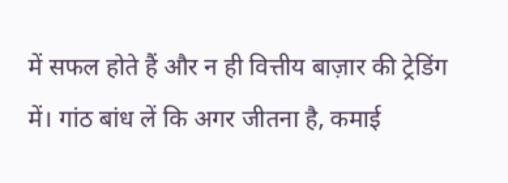में सफल होते हैं और न ही वित्तीय बाज़ार की ट्रेडिंग में। गांठ बांध लें कि अगर जीतना है, कमाई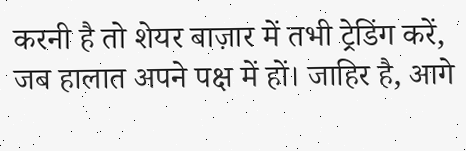करनी है तो शेयर बाज़ार में तभी ट्रेडिंग करें, जब हालात अपने पक्ष में हों। जाहिर है, आगे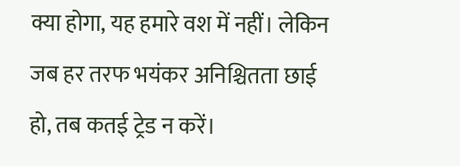क्या होगा, यह हमारे वश में नहीं। लेकिन जब हर तरफ भयंकर अनिश्चितता छाई हो, तब कतई ट्रेड न करें।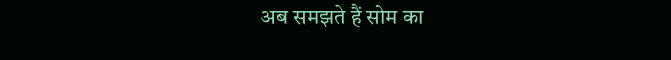अब समझते हैं सोम का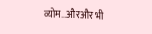व्योम…औरऔर भी